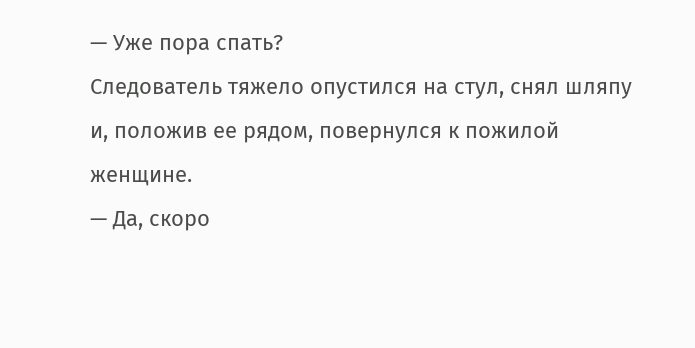— Уже пора спать?
Следователь тяжело опустился на стул, снял шляпу и, положив ее рядом, повернулся к пожилой женщине.
— Да, скоро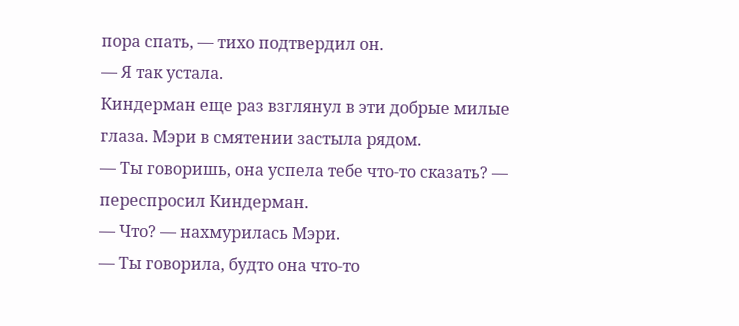пора спать, — тихо подтвердил он.
— Я так устала.
Киндерман еще раз взглянул в эти добрые милые глаза. Мэри в смятении застыла рядом.
— Ты говоришь, она успела тебе что-то сказать? — переспросил Киндерман.
— Что? — нахмурилась Мэри.
— Ты говорила, будто она что-то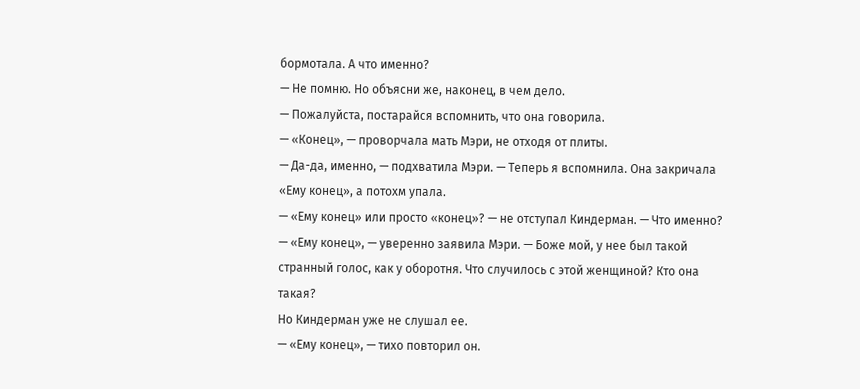бормотала. А что именно?
— Не помню. Но объясни же, наконец, в чем дело.
— Пожалуйста, постарайся вспомнить, что она говорила.
— «Конец», — проворчала мать Мэри, не отходя от плиты.
— Да-да, именно, — подхватила Мэри. — Теперь я вспомнила. Она закричала «Ему конец», а потохм упала.
— «Ему конец» или просто «конец»? — не отступал Киндерман. — Что именно?
— «Ему конец», — уверенно заявила Мэри. — Боже мой, у нее был такой странный голос, как у оборотня. Что случилось с этой женщиной? Кто она такая?
Но Киндерман уже не слушал ее.
— «Ему конец», — тихо повторил он.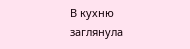В кухню заглянула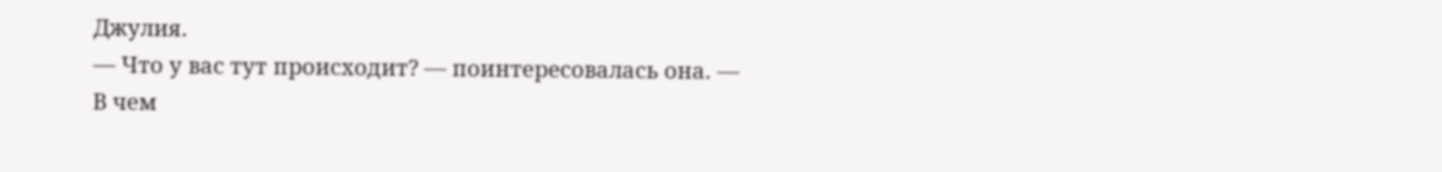Джулия.
— Что у вас тут происходит? — поинтересовалась она. — В чем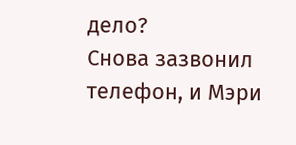дело?
Снова зазвонил телефон, и Мэри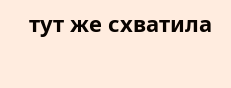тут же схватила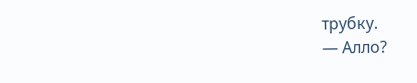трубку.
— Алло?